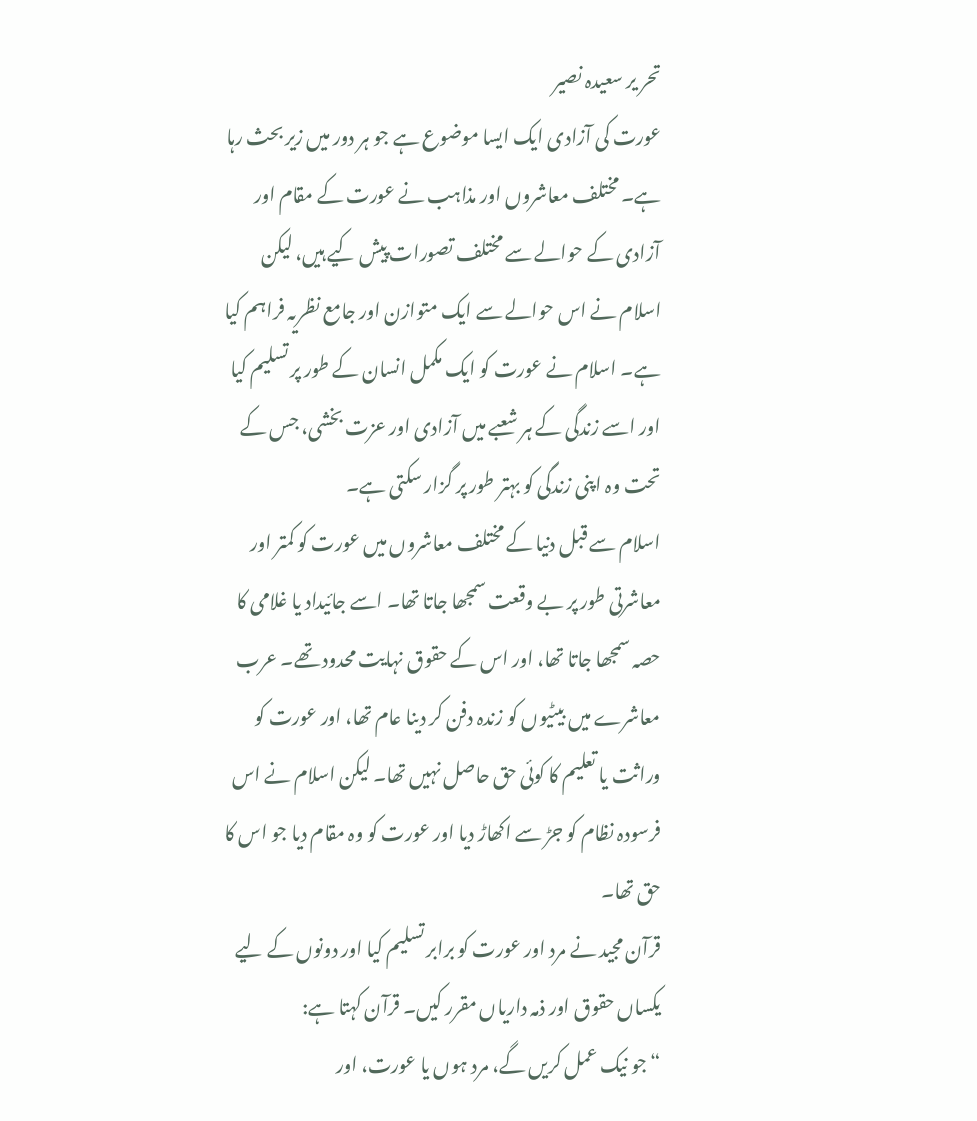تحر یر سعیدہ نصیر
عورت کی آزادی ایک ایسا موضوع ہے جو ہر دور میں زیر بحث رہا ہے۔ مختلف معاشروں اور مذاہب نے عورت کے مقام اور آزادی کے حوالے سے مختلف تصورات پیش کیے ہیں، لیکن اسلام نے اس حوالے سے ایک متوازن اور جامع نظریہ فراہم کیا ہے۔ اسلام نے عورت کو ایک مکمل انسان کے طور پر تسلیم کیا اور اسے زندگی کے ہر شعبے میں آزادی اور عزت بخشی، جس کے تحت وہ اپنی زندگی کو بہتر طور پر گزار سکتی ہے۔
اسلام سے قبل دنیا کے مختلف معاشروں میں عورت کو کمتر اور معاشرتی طور پر بے وقعت سمجھا جاتا تھا۔ اسے جائیداد یا غلامی کا حصہ سمجھا جاتا تھا، اور اس کے حقوق نہایت محدود تھے۔ عرب معاشرے میں بیٹیوں کو زندہ دفن کر دینا عام تھا، اور عورت کو وراثت یا تعلیم کا کوئی حق حاصل نہیں تھا۔ لیکن اسلام نے اس فرسودہ نظام کو جڑ سے اکھاڑ دیا اور عورت کو وہ مقام دیا جو اس کا حق تھا۔
قرآن مجید نے مرد اور عورت کو برابر تسلیم کیا اور دونوں کے لیے یکساں حقوق اور ذمہ داریاں مقرر کیں۔ قرآن کہتا ہے:
“جو نیک عمل کریں گے، مرد ہوں یا عورت، اور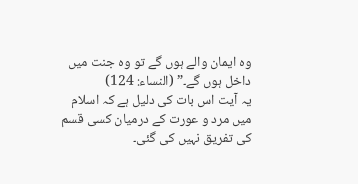وہ ایمان والے ہوں گے تو وہ جنت میں داخل ہوں گے۔” (النساء: 124)
یہ آیت اس بات کی دلیل ہے کہ اسلام میں مرد و عورت کے درمیان کسی قسم کی تفریق نہیں کی گئی۔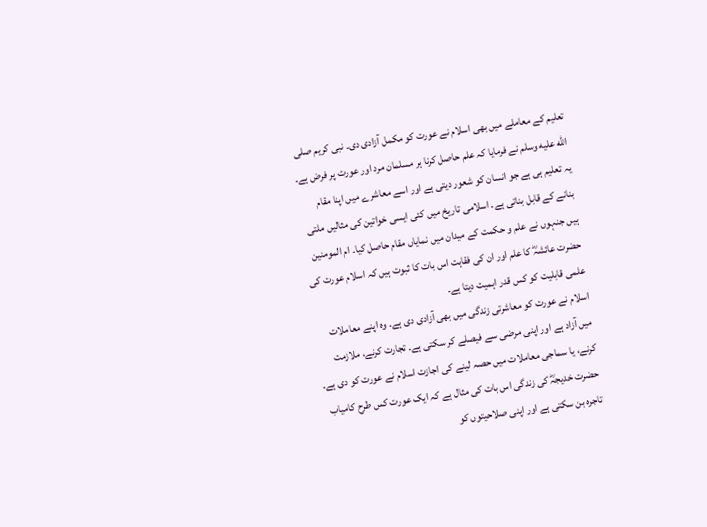تعلیم کے معاملے میں بھی اسلام نے عورت کو مکمل آزادی دی۔ نبی کریم صلى الله عليه وسلم نے فرمایا کہ علم حاصل کرنا ہر مسلمان مرد اور عورت پر فرض ہے۔ یہ تعلیم ہی ہے جو انسان کو شعور دیتی ہے اور اسے معاشرے میں اپنا مقام بنانے کے قابل بناتی ہے۔ اسلامی تاریخ میں کئی ایسی خواتین کی مثالیں ملتی ہیں جنہوں نے علم و حکمت کے میدان میں نمایاں مقام حاصل کیا۔ ام المومنین حضرت عائشہؓ کا علم اور ان کی فقاہت اس بات کا ثبوت ہیں کہ اسلام عورت کی علمی قابلیت کو کس قدر اہمیت دیتا ہے۔
اسلام نے عورت کو معاشرتی زندگی میں بھی آزادی دی ہے۔ وہ اپنے معاملات میں آزاد ہے اور اپنی مرضی سے فیصلے کر سکتی ہے۔ تجارت کرنے، ملازمت کرنے، یا سماجی معاملات میں حصہ لینے کی اجازت اسلام نے عورت کو دی ہے۔ حضرت خدیجہؓ کی زندگی اس بات کی مثال ہے کہ ایک عورت کس طرح کامیاب تاجرہ بن سکتی ہے اور اپنی صلاحیتوں کو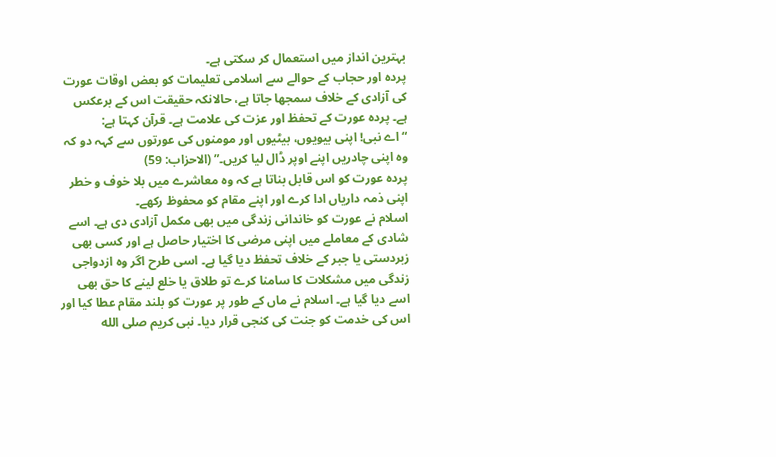بہترین انداز میں استعمال کر سکتی ہے۔
پردہ اور حجاب کے حوالے سے اسلامی تعلیمات کو بعض اوقات عورت کی آزادی کے خلاف سمجھا جاتا ہے، حالانکہ حقیقت اس کے برعکس ہے۔ پردہ عورت کے تحفظ اور عزت کی علامت ہے۔ قرآن کہتا ہے:
“اے نبی! اپنی بیویوں، بیٹیوں اور مومنوں کی عورتوں سے کہہ دو کہ وہ اپنی چادریں اپنے اوپر ڈال لیا کریں۔” (الاحزاب: 59)
پردہ عورت کو اس قابل بناتا ہے کہ وہ معاشرے میں بلا خوف و خطر اپنی ذمہ داریاں ادا کرے اور اپنے مقام کو محفوظ رکھے۔
اسلام نے عورت کو خاندانی زندگی میں بھی مکمل آزادی دی ہے۔ اسے شادی کے معاملے میں اپنی مرضی کا اختیار حاصل ہے اور کسی بھی زبردستی یا جبر کے خلاف تحفظ دیا گیا ہے۔ اسی طرح اگر وہ ازدواجی زندگی میں مشکلات کا سامنا کرے تو طلاق یا خلع لینے کا حق بھی اسے دیا گیا ہے۔ اسلام نے ماں کے طور پر عورت کو بلند مقام عطا کیا اور اس کی خدمت کو جنت کی کنجی قرار دیا۔ نبی کریم صلى الله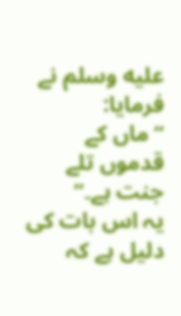عليه وسلم نے فرمایا:
“ماں کے قدموں تلے جنت ہے۔”
یہ اس بات کی دلیل ہے کہ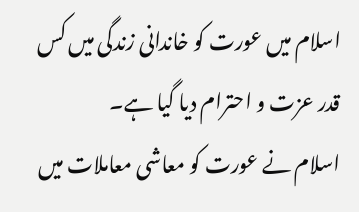اسلام میں عورت کو خاندانی زندگی میں کس قدر عزت و احترام دیا گیا ہے۔
اسلام نے عورت کو معاشی معاملات میں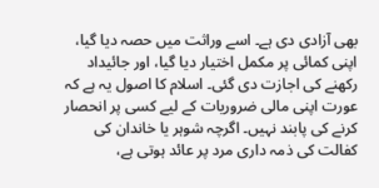بھی آزادی دی ہے۔ اسے وراثت میں حصہ دیا گیا، اپنی کمائی پر مکمل اختیار دیا گیا، اور جائیداد رکھنے کی اجازت دی گئی۔ اسلام کا اصول یہ ہے کہ عورت اپنی مالی ضروریات کے لیے کسی پر انحصار کرنے کی پابند نہیں۔ اگرچہ شوہر یا خاندان کی کفالت کی ذمہ داری مرد پر عائد ہوتی ہے،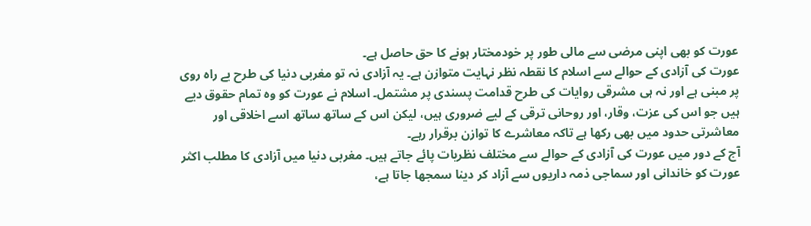عورت کو بھی اپنی مرضی سے مالی طور پر خودمختار ہونے کا حق حاصل ہے۔
عورت کی آزادی کے حوالے سے اسلام کا نقطہ نظر نہایت متوازن ہے۔ یہ آزادی نہ تو مغربی دنیا کی طرح بے راہ روی پر مبنی ہے اور نہ ہی مشرقی روایات کی طرح قدامت پسندی پر مشتمل۔ اسلام نے عورت کو وہ تمام حقوق دیے ہیں جو اس کی عزت، وقار، اور روحانی ترقی کے لیے ضروری ہیں، لیکن اس کے ساتھ ساتھ اسے اخلاقی اور معاشرتی حدود میں بھی رکھا ہے تاکہ معاشرے کا توازن برقرار رہے۔
آج کے دور میں عورت کی آزادی کے حوالے سے مختلف نظریات پائے جاتے ہیں۔ مغربی دنیا میں آزادی کا مطلب اکثر عورت کو خاندانی اور سماجی ذمہ داریوں سے آزاد کر دینا سمجھا جاتا ہے،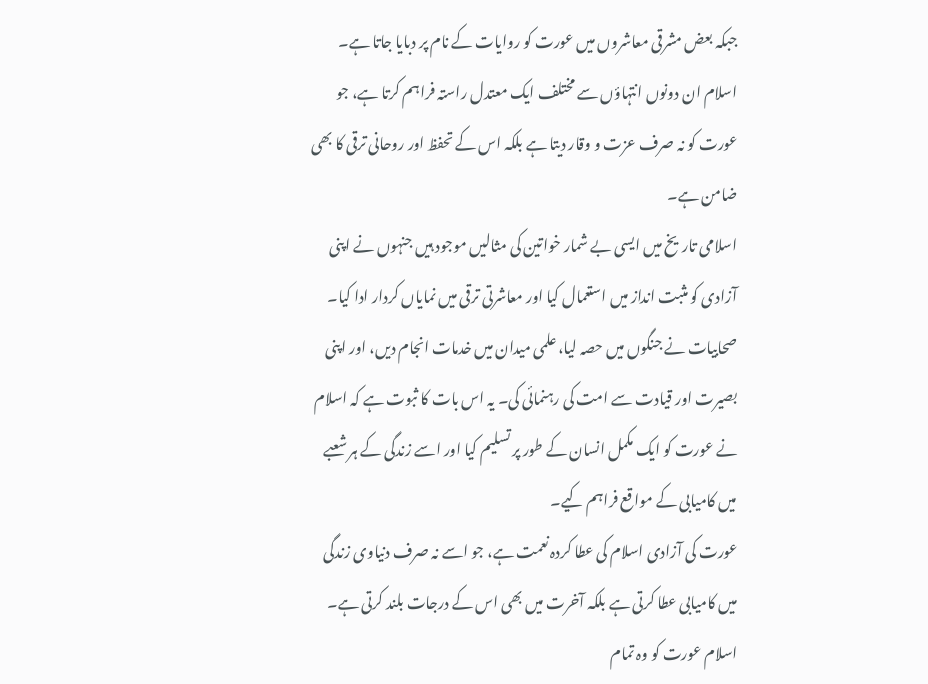جبکہ بعض مشرقی معاشروں میں عورت کو روایات کے نام پر دبایا جاتا ہے۔ اسلام ان دونوں انتہاؤں سے مختلف ایک معتدل راستہ فراہم کرتا ہے، جو عورت کو نہ صرف عزت و وقار دیتا ہے بلکہ اس کے تحفظ اور روحانی ترقی کا بھی ضامن ہے۔
اسلامی تاریخ میں ایسی بے شمار خواتین کی مثالیں موجود ہیں جنہوں نے اپنی آزادی کو مثبت انداز میں استعمال کیا اور معاشرتی ترقی میں نمایاں کردار ادا کیا۔ صحابیات نے جنگوں میں حصہ لیا، علمی میدان میں خدمات انجام دیں، اور اپنی بصیرت اور قیادت سے امت کی رہنمائی کی۔ یہ اس بات کا ثبوت ہے کہ اسلام نے عورت کو ایک مکمل انسان کے طور پر تسلیم کیا اور اسے زندگی کے ہر شعبے میں کامیابی کے مواقع فراہم کیے۔
عورت کی آزادی اسلام کی عطا کردہ نعمت ہے، جو اسے نہ صرف دنیاوی زندگی میں کامیابی عطا کرتی ہے بلکہ آخرت میں بھی اس کے درجات بلند کرتی ہے۔ اسلام عورت کو وہ تمام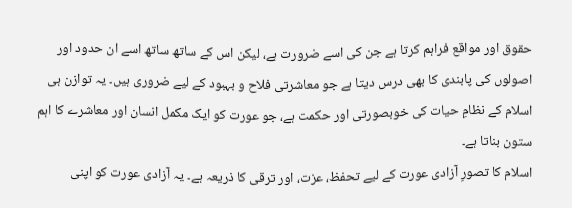حقوق اور مواقع فراہم کرتا ہے جن کی اسے ضرورت ہے، لیکن اس کے ساتھ ساتھ اسے ان حدود اور اصولوں کی پابندی کا بھی درس دیتا ہے جو معاشرتی فلاح و بہبود کے لیے ضروری ہیں۔ یہ توازن ہی اسلام کے نظامِ حیات کی خوبصورتی اور حکمت ہے، جو عورت کو ایک مکمل انسان اور معاشرے کا اہم ستون بناتا ہے۔
اسلام کا تصورِ آزادی عورت کے لیے تحفظ، عزت، اور ترقی کا ذریعہ ہے۔ یہ آزادی عورت کو اپنی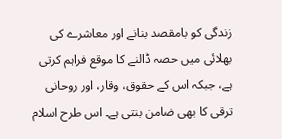زندگی کو بامقصد بنانے اور معاشرے کی بھلائی میں حصہ ڈالنے کا موقع فراہم کرتی ہے، جبکہ اس کے حقوق، وقار، اور روحانی ترقی کا بھی ضامن بنتی ہے۔ اس طرح اسلام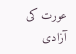عورت کی آزادی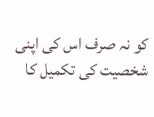کو نہ صرف اس کی اپنی شخصیت کی تکمیل کا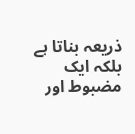ذریعہ بناتا ہے بلکہ ایک مضبوط اور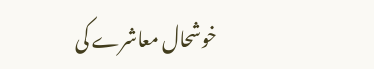خوشحال معاشرے کی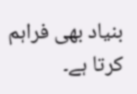بنیاد بھی فراہم کرتا ہے۔